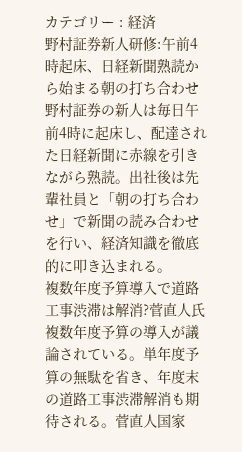カテゴリー : 経済
野村証券新人研修:午前4時起床、日経新聞熟読から始まる朝の打ち合わせ
野村証券の新人は毎日午前4時に起床し、配達された日経新聞に赤線を引きながら熟読。出社後は先輩社員と「朝の打ち合わせ」で新聞の読み合わせを行い、経済知識を徹底的に叩き込まれる。
複数年度予算導入で道路工事渋滞は解消?菅直人氏
複数年度予算の導入が議論されている。単年度予算の無駄を省き、年度末の道路工事渋滞解消も期待される。菅直人国家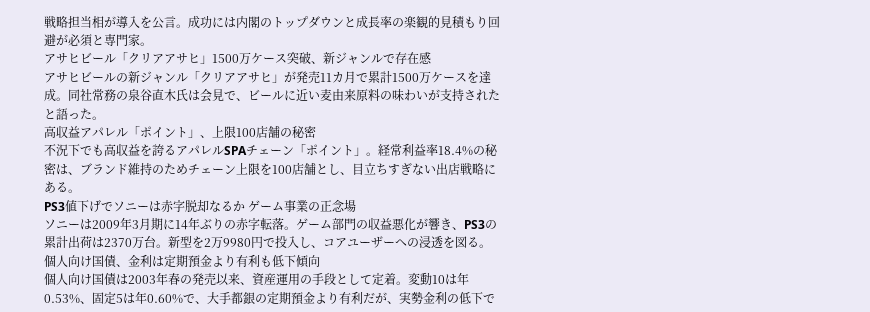戦略担当相が導入を公言。成功には内閣のトップダウンと成長率の楽観的見積もり回避が必須と専門家。
アサヒビール「クリアアサヒ」1500万ケース突破、新ジャンルで存在感
アサヒビールの新ジャンル「クリアアサヒ」が発売11カ月で累計1500万ケースを達成。同社常務の泉谷直木氏は会見で、ビールに近い麦由来原料の味わいが支持されたと語った。
高収益アパレル「ポイント」、上限100店舗の秘密
不況下でも高収益を誇るアパレルSPAチェーン「ポイント」。経常利益率18.4%の秘密は、ブランド維持のためチェーン上限を100店舗とし、目立ちすぎない出店戦略にある。
PS3値下げでソニーは赤字脱却なるか ゲーム事業の正念場
ソニーは2009年3月期に14年ぶりの赤字転落。ゲーム部門の収益悪化が響き、PS3の累計出荷は2370万台。新型を2万9980円で投入し、コアユーザーへの浸透を図る。
個人向け国債、金利は定期預金より有利も低下傾向
個人向け国債は2003年春の発売以来、資産運用の手段として定着。変動10は年0.53%、固定5は年0.60%で、大手都銀の定期預金より有利だが、実勢金利の低下で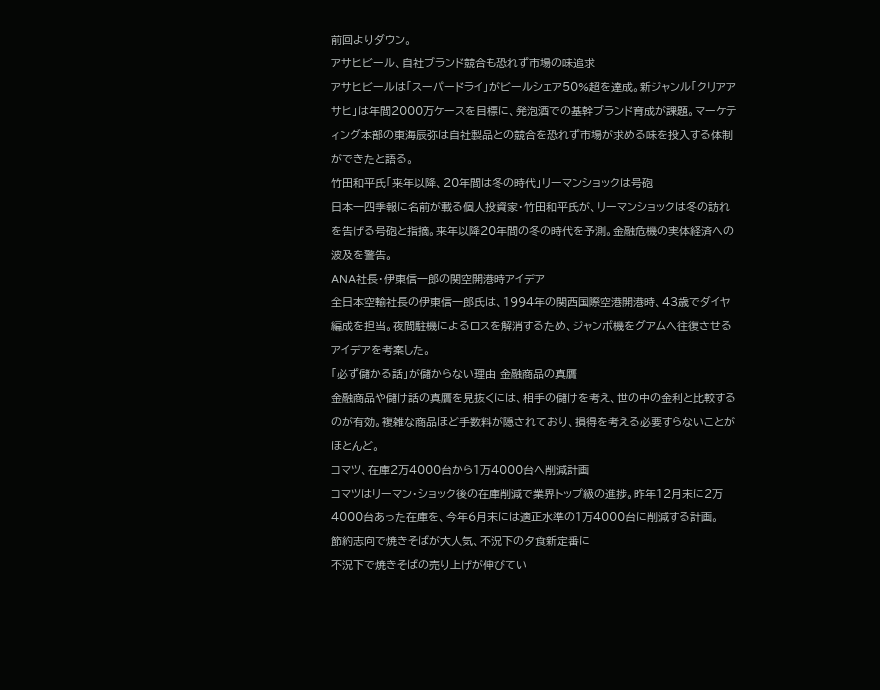前回よりダウン。
アサヒビール、自社ブランド競合も恐れず市場の味追求
アサヒビールは「スーパードライ」がビールシェア50%超を達成。新ジャンル「クリアアサヒ」は年間2000万ケースを目標に、発泡酒での基幹ブランド育成が課題。マーケティング本部の東海辰弥は自社製品との競合を恐れず市場が求める味を投入する体制ができたと語る。
竹田和平氏「来年以降、20年間は冬の時代」リーマンショックは号砲
日本一四季報に名前が載る個人投資家・竹田和平氏が、リーマンショックは冬の訪れを告げる号砲と指摘。来年以降20年間の冬の時代を予測。金融危機の実体経済への波及を警告。
ANA社長・伊東信一郎の関空開港時アイデア
全日本空輸社長の伊東信一郎氏は、1994年の関西国際空港開港時、43歳でダイヤ編成を担当。夜間駐機によるロスを解消するため、ジャンボ機をグアムへ往復させるアイデアを考案した。
「必ず儲かる話」が儲からない理由 金融商品の真贋
金融商品や儲け話の真贋を見抜くには、相手の儲けを考え、世の中の金利と比較するのが有効。複雑な商品ほど手数料が隠されており、損得を考える必要すらないことがほとんど。
コマツ、在庫2万4000台から1万4000台へ削減計画
コマツはリーマン・ショック後の在庫削減で業界トップ級の進捗。昨年12月末に2万4000台あった在庫を、今年6月末には適正水準の1万4000台に削減する計画。
節約志向で焼きそばが大人気、不況下の夕食新定番に
不況下で焼きそばの売り上げが伸びてい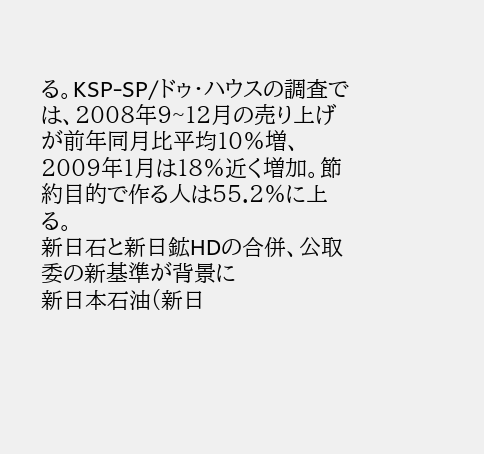る。KSP-SP/ドゥ・ハウスの調査では、2008年9~12月の売り上げが前年同月比平均10%増、2009年1月は18%近く増加。節約目的で作る人は55.2%に上る。
新日石と新日鉱HDの合併、公取委の新基準が背景に
新日本石油(新日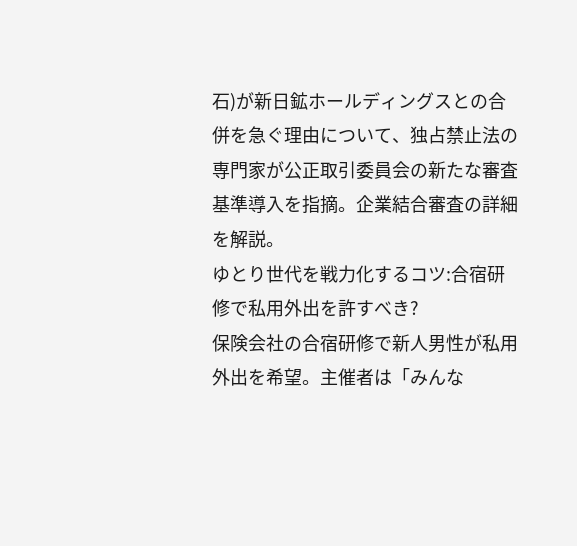石)が新日鉱ホールディングスとの合併を急ぐ理由について、独占禁止法の専門家が公正取引委員会の新たな審査基準導入を指摘。企業結合審査の詳細を解説。
ゆとり世代を戦力化するコツ:合宿研修で私用外出を許すべき?
保険会社の合宿研修で新人男性が私用外出を希望。主催者は「みんな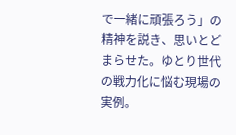で一緒に頑張ろう」の精神を説き、思いとどまらせた。ゆとり世代の戦力化に悩む現場の実例。